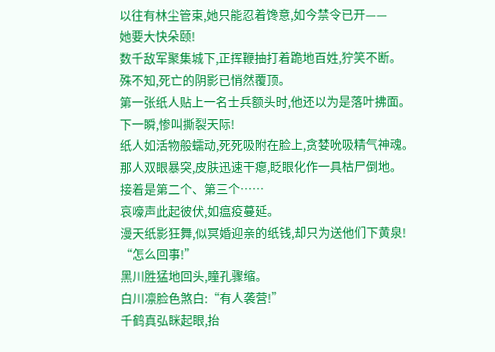以往有林尘管束,她只能忍着馋意,如今禁令已开——
她要大快朵颐!
数千敌军聚集城下,正挥鞭抽打着跪地百姓,狞笑不断。
殊不知,死亡的阴影已悄然覆顶。
第一张纸人贴上一名士兵额头时,他还以为是落叶拂面。
下一瞬,惨叫撕裂天际!
纸人如活物般蠕动,死死吸附在脸上,贪婪吮吸精气神魂。
那人双眼暴突,皮肤迅速干瘪,眨眼化作一具枯尸倒地。
接着是第二个、第三个……
哀嚎声此起彼伏,如瘟疫蔓延。
漫天纸影狂舞,似冥婚迎亲的纸钱,却只为送他们下黄泉!
“怎么回事!”
黑川胜猛地回头,瞳孔骤缩。
白川凛脸色煞白:“有人袭营!”
千鹤真弘眯起眼,抬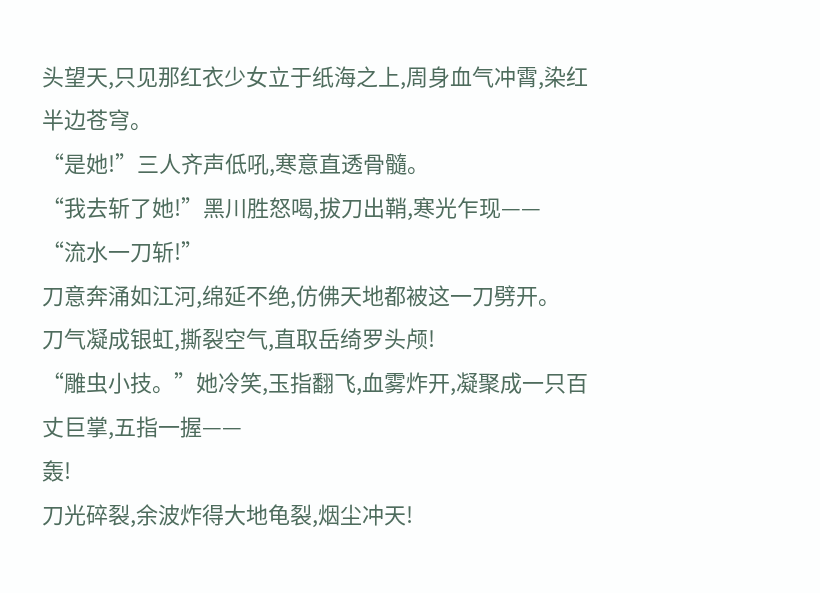头望天,只见那红衣少女立于纸海之上,周身血气冲霄,染红半边苍穹。
“是她!”三人齐声低吼,寒意直透骨髓。
“我去斩了她!”黑川胜怒喝,拔刀出鞘,寒光乍现——
“流水一刀斩!”
刀意奔涌如江河,绵延不绝,仿佛天地都被这一刀劈开。
刀气凝成银虹,撕裂空气,直取岳绮罗头颅!
“雕虫小技。”她冷笑,玉指翻飞,血雾炸开,凝聚成一只百丈巨掌,五指一握——
轰!
刀光碎裂,余波炸得大地龟裂,烟尘冲天!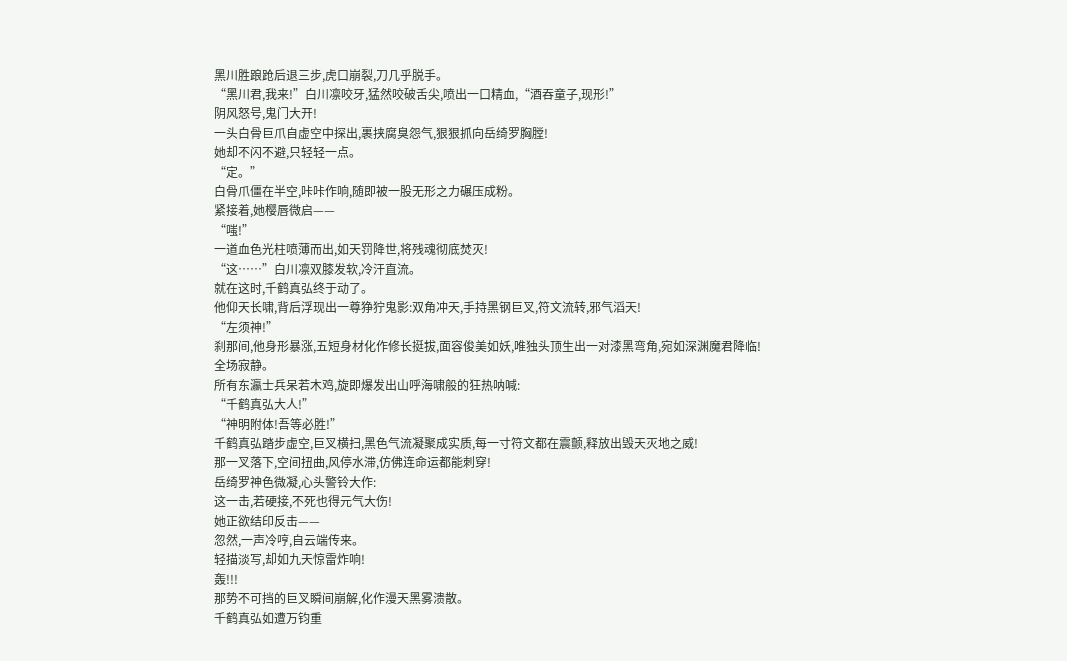黑川胜踉跄后退三步,虎口崩裂,刀几乎脱手。
“黑川君,我来!”白川凛咬牙,猛然咬破舌尖,喷出一口精血,“酒吞童子,现形!”
阴风怒号,鬼门大开!
一头白骨巨爪自虚空中探出,裹挟腐臭怨气,狠狠抓向岳绮罗胸膛!
她却不闪不避,只轻轻一点。
“定。”
白骨爪僵在半空,咔咔作响,随即被一股无形之力碾压成粉。
紧接着,她樱唇微启——
“嗤!”
一道血色光柱喷薄而出,如天罚降世,将残魂彻底焚灭!
“这……”白川凛双膝发软,冷汗直流。
就在这时,千鹤真弘终于动了。
他仰天长啸,背后浮现出一尊狰狞鬼影:双角冲天,手持黑钢巨叉,符文流转,邪气滔天!
“左须神!”
刹那间,他身形暴涨,五短身材化作修长挺拔,面容俊美如妖,唯独头顶生出一对漆黑弯角,宛如深渊魔君降临!
全场寂静。
所有东瀛士兵呆若木鸡,旋即爆发出山呼海啸般的狂热呐喊:
“千鹤真弘大人!”
“神明附体!吾等必胜!”
千鹤真弘踏步虚空,巨叉横扫,黑色气流凝聚成实质,每一寸符文都在震颤,释放出毁天灭地之威!
那一叉落下,空间扭曲,风停水滞,仿佛连命运都能刺穿!
岳绮罗神色微凝,心头警铃大作:
这一击,若硬接,不死也得元气大伤!
她正欲结印反击——
忽然,一声冷哼,自云端传来。
轻描淡写,却如九天惊雷炸响!
轰!!!
那势不可挡的巨叉瞬间崩解,化作漫天黑雾溃散。
千鹤真弘如遭万钧重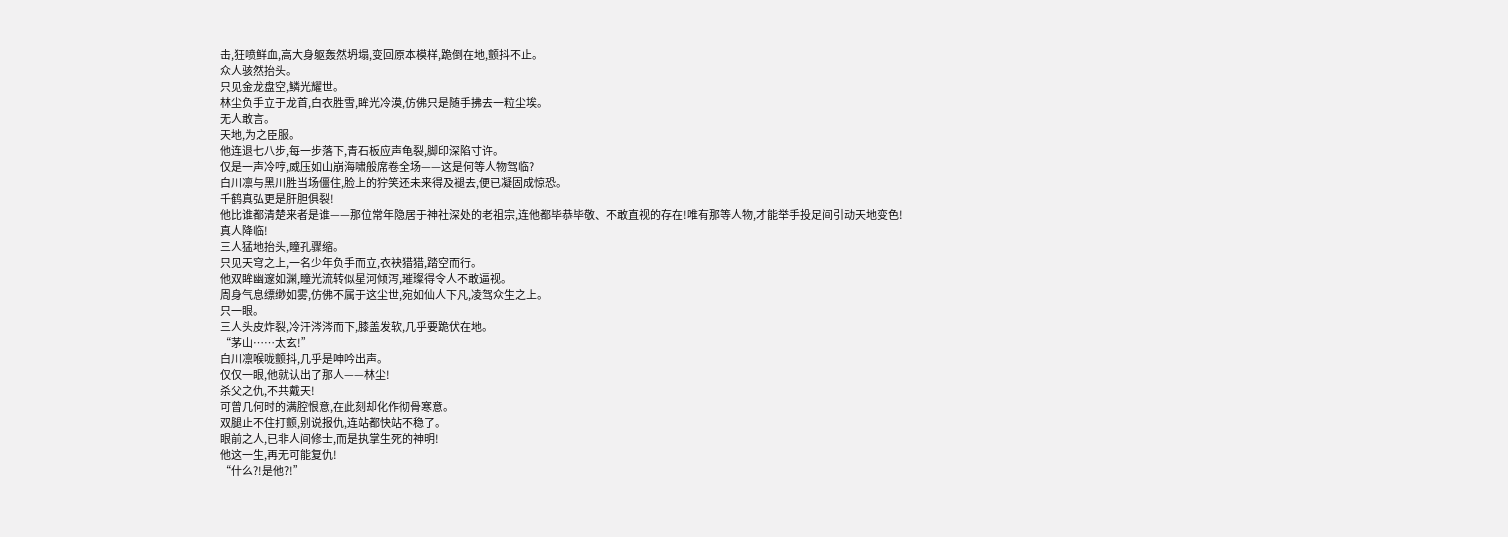击,狂喷鲜血,高大身躯轰然坍塌,变回原本模样,跪倒在地,颤抖不止。
众人骇然抬头。
只见金龙盘空,鳞光耀世。
林尘负手立于龙首,白衣胜雪,眸光冷漠,仿佛只是随手拂去一粒尘埃。
无人敢言。
天地,为之臣服。
他连退七八步,每一步落下,青石板应声龟裂,脚印深陷寸许。
仅是一声冷哼,威压如山崩海啸般席卷全场——这是何等人物驾临?
白川凛与黑川胜当场僵住,脸上的狞笑还未来得及褪去,便已凝固成惊恐。
千鹤真弘更是肝胆俱裂!
他比谁都清楚来者是谁——那位常年隐居于神社深处的老祖宗,连他都毕恭毕敬、不敢直视的存在!唯有那等人物,才能举手投足间引动天地变色!
真人降临!
三人猛地抬头,瞳孔骤缩。
只见天穹之上,一名少年负手而立,衣袂猎猎,踏空而行。
他双眸幽邃如渊,瞳光流转似星河倾泻,璀璨得令人不敢逼视。
周身气息缥缈如雾,仿佛不属于这尘世,宛如仙人下凡,凌驾众生之上。
只一眼。
三人头皮炸裂,冷汗涔涔而下,膝盖发软,几乎要跪伏在地。
“茅山……太玄!”
白川凛喉咙颤抖,几乎是呻吟出声。
仅仅一眼,他就认出了那人——林尘!
杀父之仇,不共戴天!
可曾几何时的满腔恨意,在此刻却化作彻骨寒意。
双腿止不住打颤,别说报仇,连站都快站不稳了。
眼前之人,已非人间修士,而是执掌生死的神明!
他这一生,再无可能复仇!
“什么?!是他?!”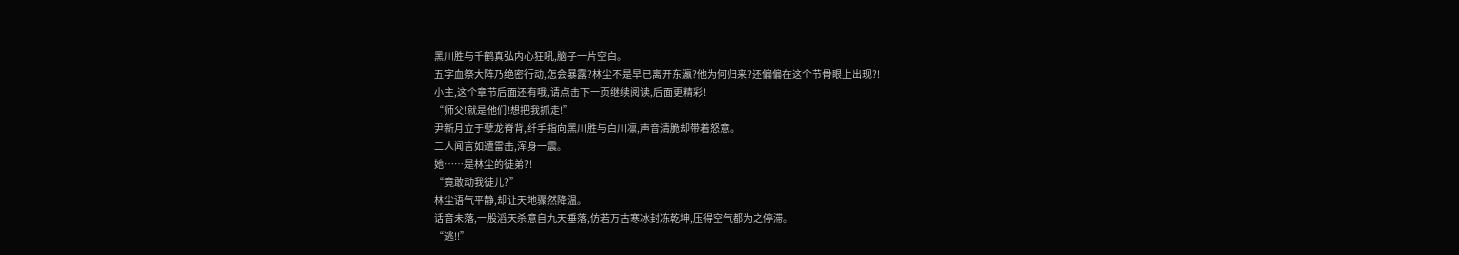黑川胜与千鹤真弘内心狂吼,脑子一片空白。
五字血祭大阵乃绝密行动,怎会暴露?林尘不是早已离开东瀛?他为何归来?还偏偏在这个节骨眼上出现?!
小主,这个章节后面还有哦,请点击下一页继续阅读,后面更精彩!
“师父!就是他们!想把我抓走!”
尹新月立于孽龙脊背,纤手指向黑川胜与白川凛,声音清脆却带着怒意。
二人闻言如遭雷击,浑身一震。
她……是林尘的徒弟?!
“竟敢动我徒儿?”
林尘语气平静,却让天地骤然降温。
话音未落,一股滔天杀意自九天垂落,仿若万古寒冰封冻乾坤,压得空气都为之停滞。
“逃!!”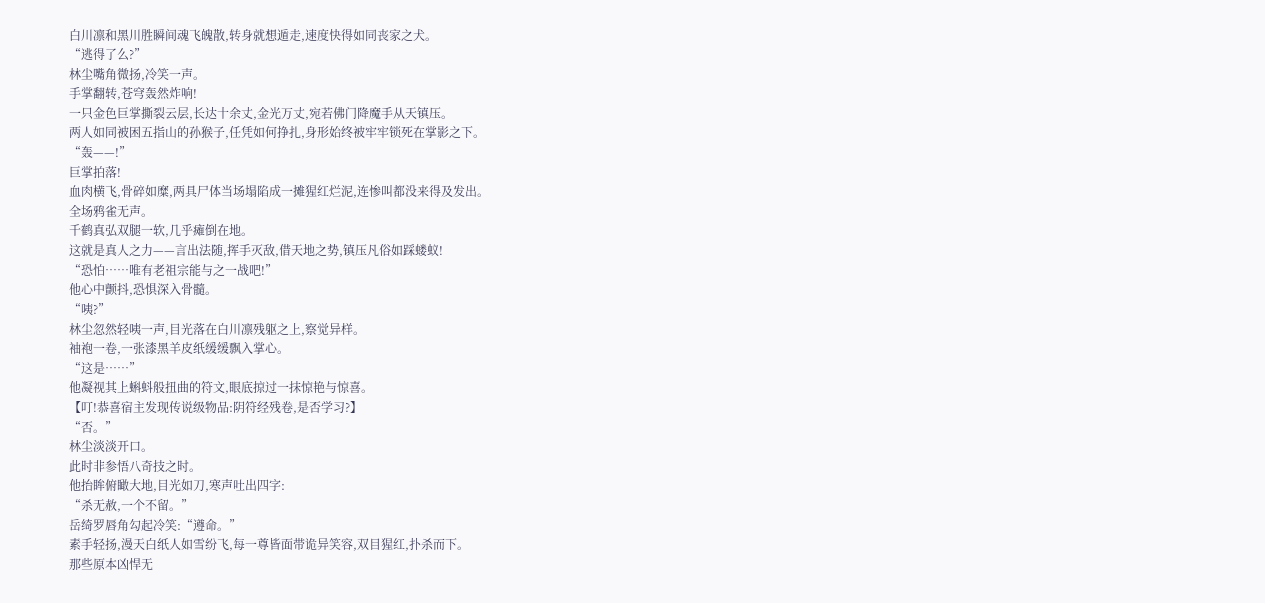白川凛和黑川胜瞬间魂飞魄散,转身就想遁走,速度快得如同丧家之犬。
“逃得了么?”
林尘嘴角微扬,冷笑一声。
手掌翻转,苍穹轰然炸响!
一只金色巨掌撕裂云层,长达十余丈,金光万丈,宛若佛门降魔手从天镇压。
两人如同被困五指山的孙猴子,任凭如何挣扎,身形始终被牢牢锁死在掌影之下。
“轰——!”
巨掌拍落!
血肉横飞,骨碎如糜,两具尸体当场塌陷成一摊猩红烂泥,连惨叫都没来得及发出。
全场鸦雀无声。
千鹤真弘双腿一软,几乎瘫倒在地。
这就是真人之力——言出法随,挥手灭敌,借天地之势,镇压凡俗如踩蝼蚁!
“恐怕……唯有老祖宗能与之一战吧!”
他心中颤抖,恐惧深入骨髓。
“咦?”
林尘忽然轻咦一声,目光落在白川凛残躯之上,察觉异样。
袖袍一卷,一张漆黑羊皮纸缓缓飘入掌心。
“这是……”
他凝视其上蝌蚪般扭曲的符文,眼底掠过一抹惊艳与惊喜。
【叮!恭喜宿主发现传说级物品:阴符经残卷,是否学习?】
“否。”
林尘淡淡开口。
此时非参悟八奇技之时。
他抬眸俯瞰大地,目光如刀,寒声吐出四字:
“杀无赦,一个不留。”
岳绮罗唇角勾起冷笑:“遵命。”
素手轻扬,漫天白纸人如雪纷飞,每一尊皆面带诡异笑容,双目猩红,扑杀而下。
那些原本凶悍无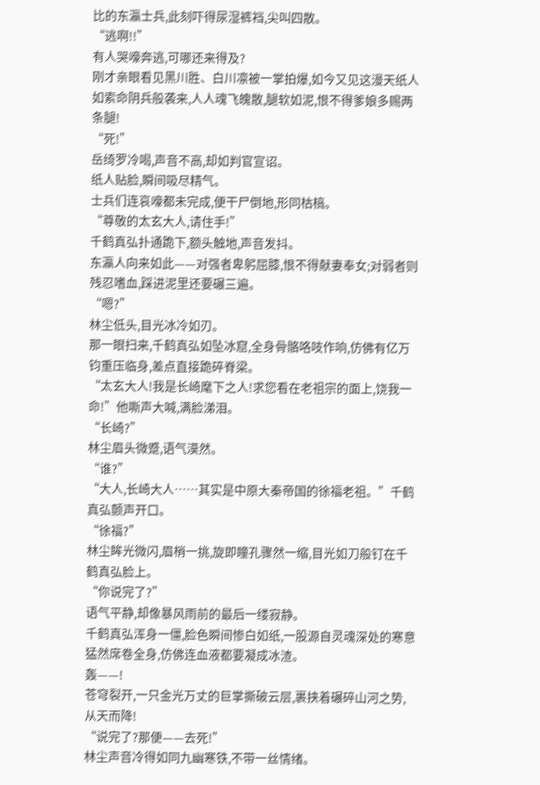比的东瀛士兵,此刻吓得尿湿裤裆,尖叫四散。
“逃啊!!”
有人哭嚎奔逃,可哪还来得及?
刚才亲眼看见黑川胜、白川凛被一掌拍爆,如今又见这漫天纸人如索命阴兵般袭来,人人魂飞魄散,腿软如泥,恨不得爹娘多赐两条腿!
“死!”
岳绮罗冷喝,声音不高,却如判官宣诏。
纸人贴脸,瞬间吸尽精气。
士兵们连哀嚎都未完成,便干尸倒地,形同枯槁。
“尊敬的太玄大人,请住手!”
千鹤真弘扑通跪下,额头触地,声音发抖。
东瀛人向来如此——对强者卑躬屈膝,恨不得献妻奉女;对弱者则残忍嗜血,踩进泥里还要碾三遍。
“嗯?”
林尘低头,目光冰冷如刃。
那一眼扫来,千鹤真弘如坠冰窟,全身骨骼咯吱作响,仿佛有亿万钧重压临身,差点直接跪碎脊梁。
“太玄大人!我是长崎麾下之人!求您看在老祖宗的面上,饶我一命!”他嘶声大喊,满脸涕泪。
“长崎?”
林尘眉头微蹙,语气漠然。
“谁?”
“大人,长崎大人……其实是中原大秦帝国的徐福老祖。”千鹤真弘颤声开口。
“徐福?”
林尘眸光微闪,眉梢一挑,旋即瞳孔骤然一缩,目光如刀般钉在千鹤真弘脸上。
“你说完了?”
语气平静,却像暴风雨前的最后一缕寂静。
千鹤真弘浑身一僵,脸色瞬间惨白如纸,一股源自灵魂深处的寒意猛然席卷全身,仿佛连血液都要凝成冰渣。
轰——!
苍穹裂开,一只金光万丈的巨掌撕破云层,裹挟着碾碎山河之势,从天而降!
“说完了?那便——去死!”
林尘声音冷得如同九幽寒铁,不带一丝情绪。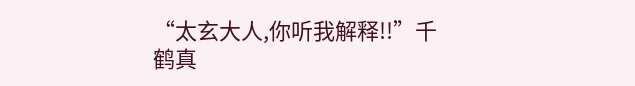“太玄大人,你听我解释!!”千鹤真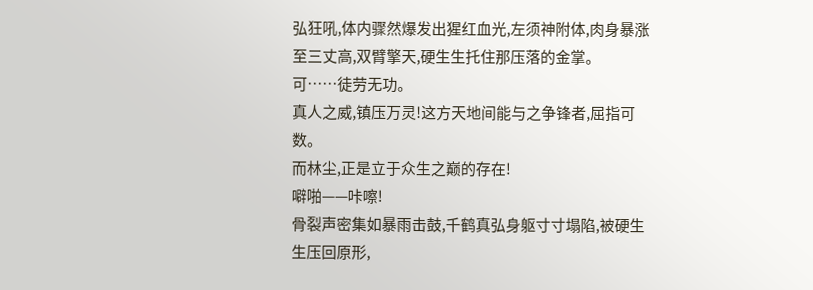弘狂吼,体内骤然爆发出猩红血光,左须神附体,肉身暴涨至三丈高,双臂擎天,硬生生托住那压落的金掌。
可……徒劳无功。
真人之威,镇压万灵!这方天地间能与之争锋者,屈指可数。
而林尘,正是立于众生之巅的存在!
噼啪——咔嚓!
骨裂声密集如暴雨击鼓,千鹤真弘身躯寸寸塌陷,被硬生生压回原形,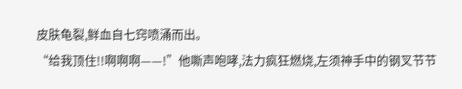皮肤龟裂,鲜血自七窍喷涌而出。
“给我顶住!!啊啊啊——!”他嘶声咆哮,法力疯狂燃烧,左须神手中的钢叉节节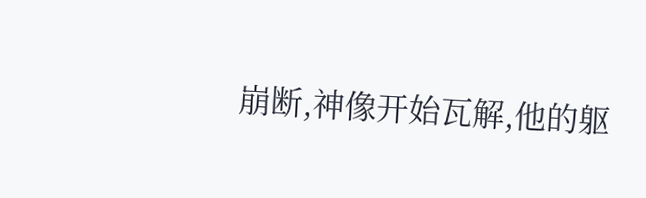崩断,神像开始瓦解,他的躯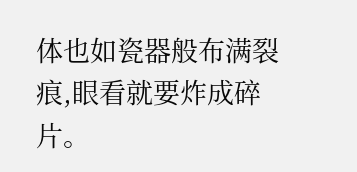体也如瓷器般布满裂痕,眼看就要炸成碎片。